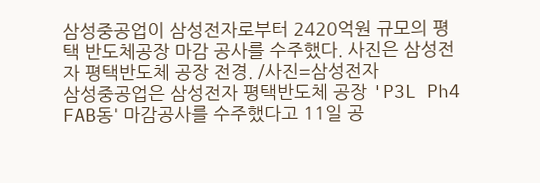삼성중공업이 삼성전자로부터 2420억원 규모의 평택 반도체공장 마감 공사를 수주했다. 사진은 삼성전자 평택반도체 공장 전경. /사진=삼성전자
삼성중공업은 삼성전자 평택반도체 공장 'P3L Ph4 FAB동' 마감공사를 수주했다고 11일 공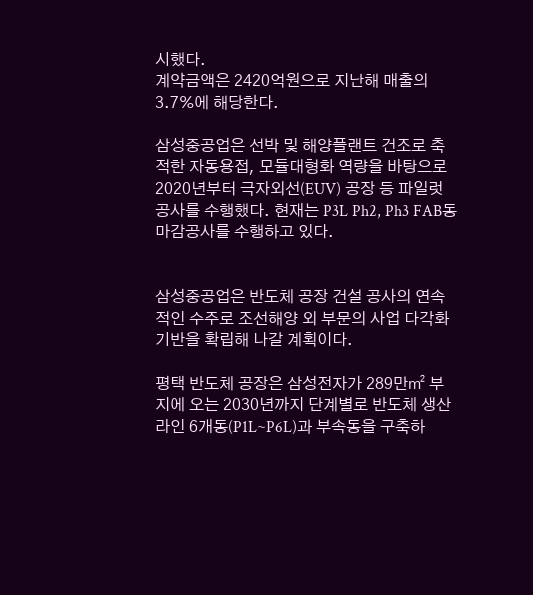시했다.
계약금액은 2420억원으로 지난해 매출의 3.7%에 해당한다.

삼성중공업은 선박 및 해양플랜트 건조로 축적한 자동용접, 모듈대형화 역량을 바탕으로 2020년부터 극자외선(EUV) 공장 등 파일럿 공사를 수행했다. 현재는 P3L Ph2, Ph3 FAB동 마감공사를 수행하고 있다.


삼성중공업은 반도체 공장 건설 공사의 연속적인 수주로 조선해양 외 부문의 사업 다각화 기반을 확립해 나갈 계획이다.

평택 반도체 공장은 삼성전자가 289만㎡ 부지에 오는 2030년까지 단계별로 반도체 생산라인 6개동(P1L~P6L)과 부속동을 구축하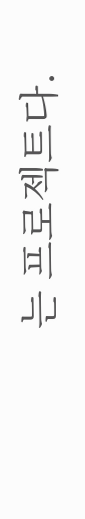는 프로젝트다.